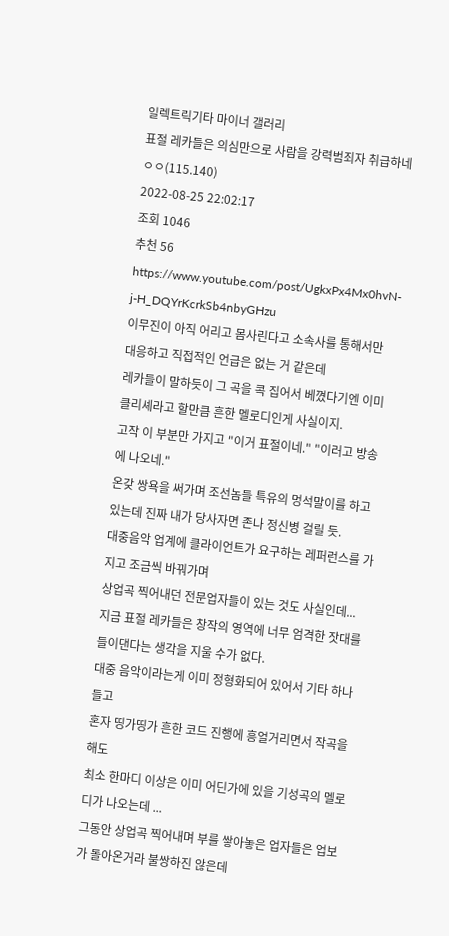일렉트릭기타 마이너 갤러리
표절 레카들은 의심만으로 사람을 강력범죄자 취급하네
ㅇㅇ(115.140)
2022-08-25 22:02:17
조회 1046
추천 56
https://www.youtube.com/post/UgkxPx4Mx0hvN-j-H_DQYrKcrkSb4nbyGHzu
이무진이 아직 어리고 몸사린다고 소속사를 통해서만 대응하고 직접적인 언급은 없는 거 같은데
레카들이 말하듯이 그 곡을 콕 집어서 베꼈다기엔 이미 클리셰라고 할만큼 흔한 멜로디인게 사실이지.
고작 이 부분만 가지고 "이거 표절이네." "이러고 방송에 나오네."
온갖 쌍욕을 써가며 조선놈들 특유의 멍석말이를 하고 있는데 진짜 내가 당사자면 존나 정신병 걸릴 듯.
대중음악 업계에 클라이언트가 요구하는 레퍼런스를 가지고 조금씩 바꿔가며
상업곡 찍어내던 전문업자들이 있는 것도 사실인데...
지금 표절 레카들은 창작의 영역에 너무 엄격한 잣대를 들이댄다는 생각을 지울 수가 없다.
대중 음악이라는게 이미 정형화되어 있어서 기타 하나 들고
혼자 띵가띵가 흔한 코드 진행에 흥얼거리면서 작곡을 해도
최소 한마디 이상은 이미 어딘가에 있을 기성곡의 멜로디가 나오는데 ...
그동안 상업곡 찍어내며 부를 쌓아놓은 업자들은 업보가 돌아온거라 불쌍하진 않은데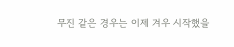무진 같은 경우는 이제 겨우 시작했을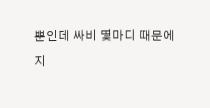뿐인데 싸비 몇마디 때문에
지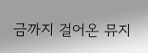금까지 걸어온 뮤지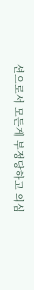션으로서 모든게 부정당하고 의심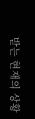받는 현재의 상황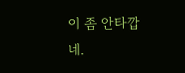이 좀 안타깝네.